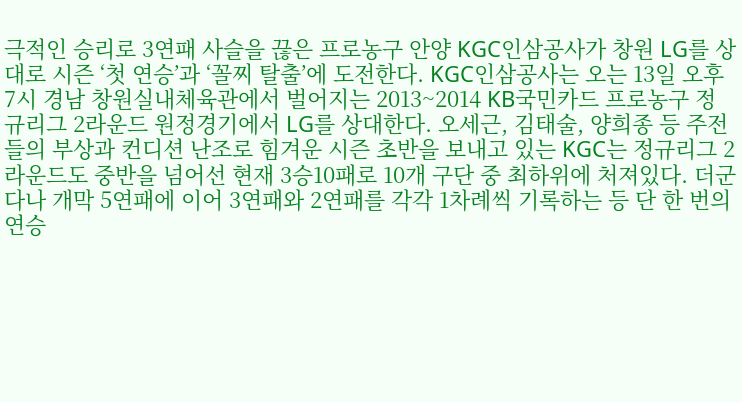극적인 승리로 3연패 사슬을 끊은 프로농구 안양 KGC인삼공사가 창원 LG를 상대로 시즌 ‘첫 연승’과 ‘꼴찌 탈출’에 도전한다. KGC인삼공사는 오는 13일 오후 7시 경남 창원실내체육관에서 벌어지는 2013~2014 KB국민카드 프로농구 정규리그 2라운드 원정경기에서 LG를 상대한다. 오세근, 김태술, 양희종 등 주전들의 부상과 컨디션 난조로 힘겨운 시즌 초반을 보내고 있는 KGC는 정규리그 2라운드도 중반을 넘어선 현재 3승10패로 10개 구단 중 최하위에 처져있다. 더군다나 개막 5연패에 이어 3연패와 2연패를 각각 1차례씩 기록하는 등 단 한 번의 연승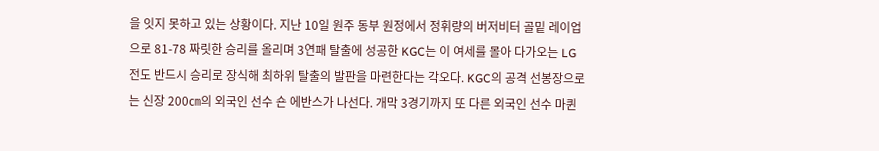을 잇지 못하고 있는 상황이다. 지난 10일 원주 동부 원정에서 정휘량의 버저비터 골밑 레이업으로 81-78 짜릿한 승리를 올리며 3연패 탈출에 성공한 KGC는 이 여세를 몰아 다가오는 LG 전도 반드시 승리로 장식해 최하위 탈출의 발판을 마련한다는 각오다. KGC의 공격 선봉장으로는 신장 200㎝의 외국인 선수 숀 에반스가 나선다. 개막 3경기까지 또 다른 외국인 선수 마퀸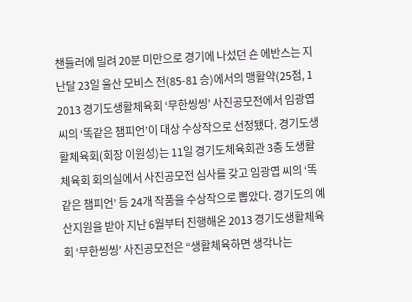챈들러에 밀려 20분 미만으로 경기에 나섰던 숀 에반스는 지난달 23일 울산 모비스 전(85-81 승)에서의 맹활약(25점, 1
2013 경기도생활체육회 ‘무한씽씽’ 사진공모전에서 임광엽 씨의 ‘똑같은 챔피언’이 대상 수상작으로 선정됐다. 경기도생활체육회(회장 이원성)는 11일 경기도체육회관 3층 도생활체육회 회의실에서 사진공모전 심사를 갖고 임광엽 씨의 ‘똑같은 챔피언’ 등 24개 작품을 수상작으로 뽑았다. 경기도의 예산지원을 받아 지난 6월부터 진행해온 2013 경기도생활체육회 ‘무한씽씽’ 사진공모전은 “생활체육하면 생각나는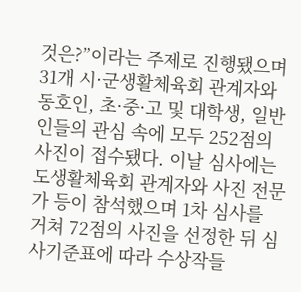것은?”이라는 주제로 진행됐으며 31개 시·군생활체육회 관계자와 동호인, 초·중·고 및 대학생, 일반인들의 관심 속에 모두 252점의 사진이 접수됐다. 이날 심사에는 도생활체육회 관계자와 사진 전문가 등이 참석했으며 1차 심사를 거쳐 72점의 사진을 선정한 뒤 심사기준표에 따라 수상작들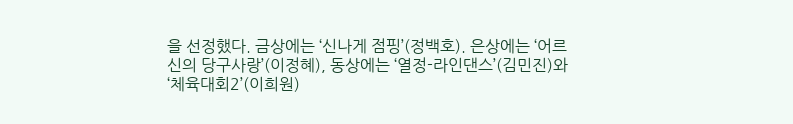을 선정했다. 금상에는 ‘신나게 점핑’(정백호). 은상에는 ‘어르신의 당구사랑’(이정혜), 동상에는 ‘열정-라인댄스’(김민진)와 ‘체육대회2’(이희원)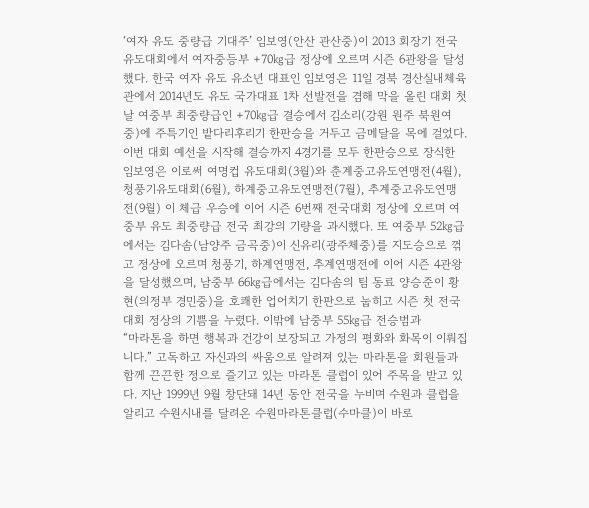‘여자 유도 중량급 기대주’ 임보영(안산 관산중)이 2013 회장기 전국유도대회에서 여자중등부 +70㎏급 정상에 오르며 시즌 6관왕을 달성했다. 한국 여자 유도 유소년 대표인 임보영은 11일 경북 경산실내체육관에서 2014년도 유도 국가대표 1차 선발전을 겸해 막을 올린 대회 첫 날 여중부 최중량급인 +70㎏급 결승에서 김소리(강원 원주 북원여중)에 주특기인 밭다리후리기 한판승을 거두고 금메달을 목에 걸었다. 이번 대회 예선을 시작해 결승까지 4경기를 모두 한판승으로 장식한 임보영은 이로써 여명컵 유도대회(3월)와 춘계중고유도연맹전(4월), 청풍기유도대회(6월), 하계중고유도연맹전(7월), 추계중고유도연맹전(9월) 이 체급 우승에 이어 시즌 6번째 전국대회 정상에 오르며 여중부 유도 최중량급 전국 최강의 기량을 과시했다. 또 여중부 52㎏급에서는 김다솜(남양주 금곡중)이 신유리(광주체중)를 지도승으로 꺾고 정상에 오르며 청풍기, 하계연맹전, 추계연맹전에 이어 시즌 4관왕을 달성했으며, 남중부 66㎏급에서는 김다솜의 팀 동료 양승준이 황현(의정부 경민중)을 호쾌한 업어치기 한판으로 눕히고 시즌 첫 전국대회 정상의 기쁨을 누렸다. 이밖에 남중부 55㎏급 전승범과
“마라톤을 하면 행복과 건강이 보장되고 가정의 평화와 화목이 이뤄집니다.” 고독하고 자신과의 싸움으로 알려져 있는 마라톤을 회원들과 함께 끈끈한 정으로 즐기고 있는 마라톤 클럽이 있어 주목을 받고 있다. 지난 1999년 9월 창단돼 14년 동안 전국을 누비며 수원과 클럽을 알리고 수원시내를 달려온 수원마라톤클럽(수마클)이 바로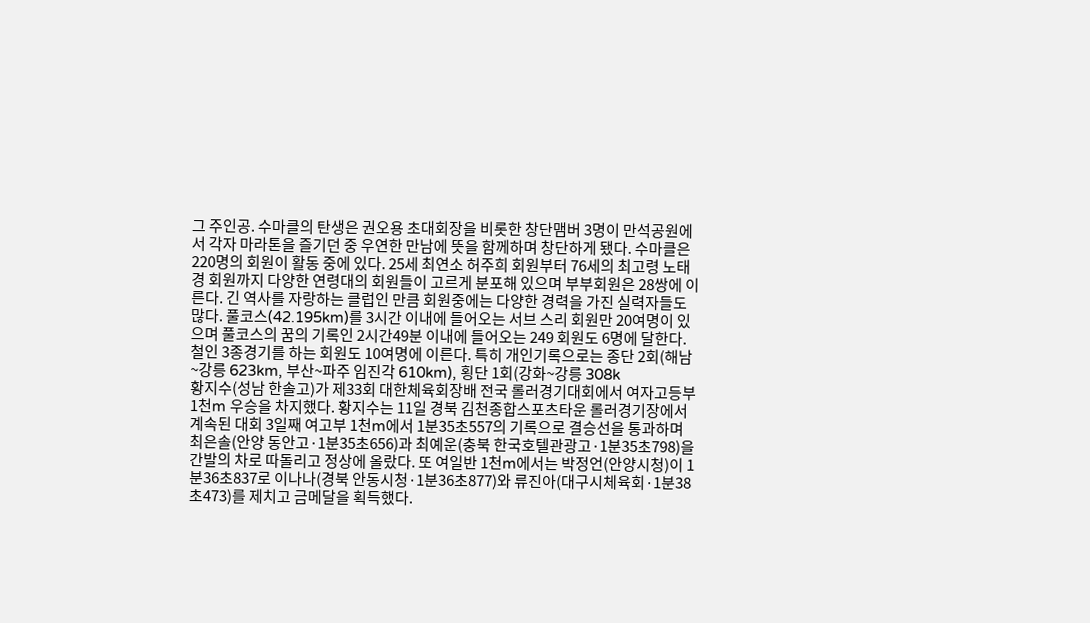그 주인공. 수마클의 탄생은 권오용 초대회장을 비롯한 창단맴버 3명이 만석공원에서 각자 마라톤을 즐기던 중 우연한 만남에 뜻을 함께하며 창단하게 됐다. 수마클은 220명의 회원이 활동 중에 있다. 25세 최연소 허주희 회원부터 76세의 최고령 노태경 회원까지 다양한 연령대의 회원들이 고르게 분포해 있으며 부부회원은 28쌍에 이른다. 긴 역사를 자랑하는 클럽인 만큼 회원중에는 다양한 경력을 가진 실력자들도 많다. 풀코스(42.195km)를 3시간 이내에 들어오는 서브 스리 회원만 20여명이 있으며 풀코스의 꿈의 기록인 2시간49분 이내에 들어오는 249 회원도 6명에 달한다. 철인 3종경기를 하는 회원도 10여명에 이른다. 특히 개인기록으로는 종단 2회(해남~강릉 623km, 부산~파주 임진각 610km), 횡단 1회(강화~강릉 308k
황지수(성남 한솔고)가 제33회 대한체육회장배 전국 롤러경기대회에서 여자고등부 1천m 우승을 차지했다. 황지수는 11일 경북 김천종합스포츠타운 롤러경기장에서 계속된 대회 3일째 여고부 1천m에서 1분35초557의 기록으로 결승선을 통과하며 최은솔(안양 동안고·1분35초656)과 최예운(충북 한국호텔관광고·1분35초798)을 간발의 차로 따돌리고 정상에 올랐다. 또 여일반 1천m에서는 박정언(안양시청)이 1분36초837로 이나나(경북 안동시청·1분36초877)와 류진아(대구시체육회·1분38초473)를 제치고 금메달을 획득했다.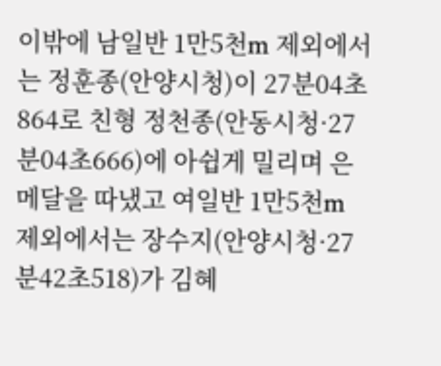이밖에 남일반 1만5천m 제외에서는 정훈종(안양시청)이 27분04초864로 친형 정천종(안동시청·27분04초666)에 아쉽게 밀리며 은메달을 따냈고 여일반 1만5천m 제외에서는 장수지(안양시청·27분42초518)가 김혜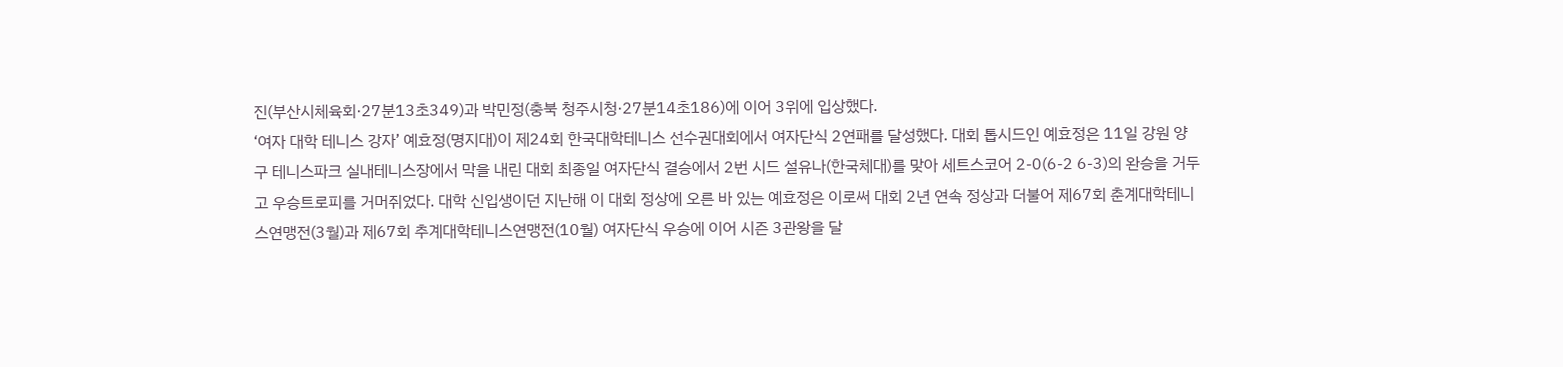진(부산시체육회·27분13초349)과 박민정(충북 청주시청·27분14초186)에 이어 3위에 입상했다.
‘여자 대학 테니스 강자’ 예효정(명지대)이 제24회 한국대학테니스 선수권대회에서 여자단식 2연패를 달성했다. 대회 톱시드인 예효정은 11일 강원 양구 테니스파크 실내테니스장에서 막을 내린 대회 최종일 여자단식 결승에서 2번 시드 설유나(한국체대)를 맞아 세트스코어 2-0(6-2 6-3)의 완승을 거두고 우승트로피를 거머쥐었다. 대학 신입생이던 지난해 이 대회 정상에 오른 바 있는 예효정은 이로써 대회 2년 연속 정상과 더불어 제67회 춘계대학테니스연맹전(3월)과 제67회 추계대학테니스연맹전(10월) 여자단식 우승에 이어 시즌 3관왕을 달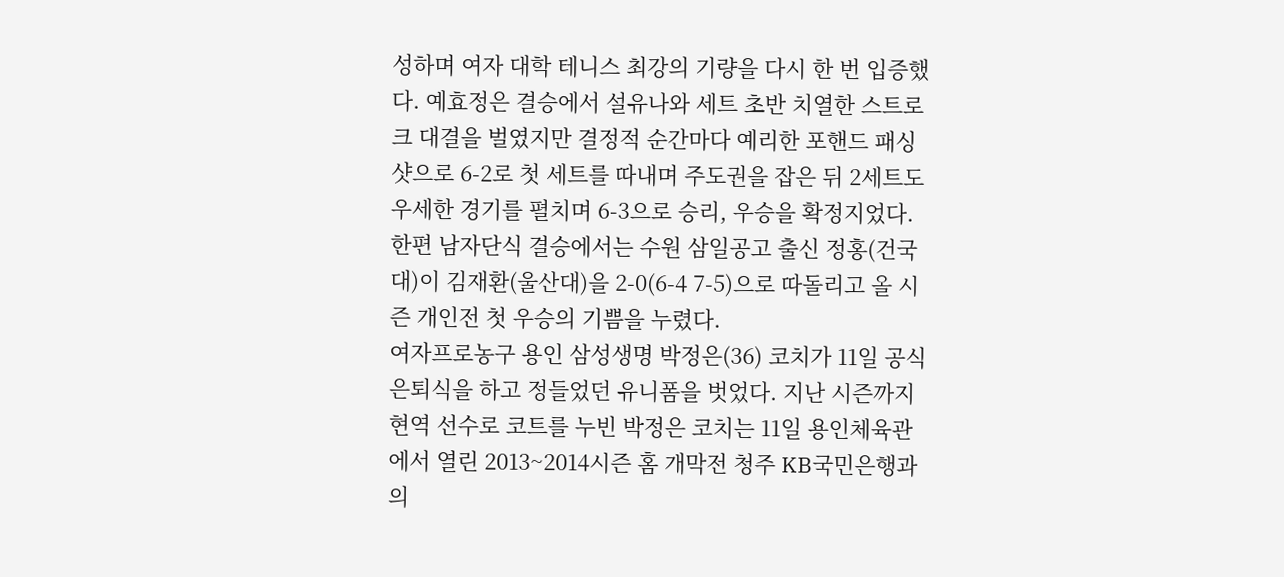성하며 여자 대학 테니스 최강의 기량을 다시 한 번 입증했다. 예효정은 결승에서 설유나와 세트 초반 치열한 스트로크 대결을 벌였지만 결정적 순간마다 예리한 포핸드 패싱 샷으로 6-2로 첫 세트를 따내며 주도권을 잡은 뒤 2세트도 우세한 경기를 펼치며 6-3으로 승리, 우승을 확정지었다. 한편 남자단식 결승에서는 수원 삼일공고 출신 정홍(건국대)이 김재환(울산대)을 2-0(6-4 7-5)으로 따돌리고 올 시즌 개인전 첫 우승의 기쁨을 누렸다.
여자프로농구 용인 삼성생명 박정은(36) 코치가 11일 공식 은퇴식을 하고 정들었던 유니폼을 벗었다. 지난 시즌까지 현역 선수로 코트를 누빈 박정은 코치는 11일 용인체육관에서 열린 2013~2014시즌 홈 개막전 청주 KB국민은행과의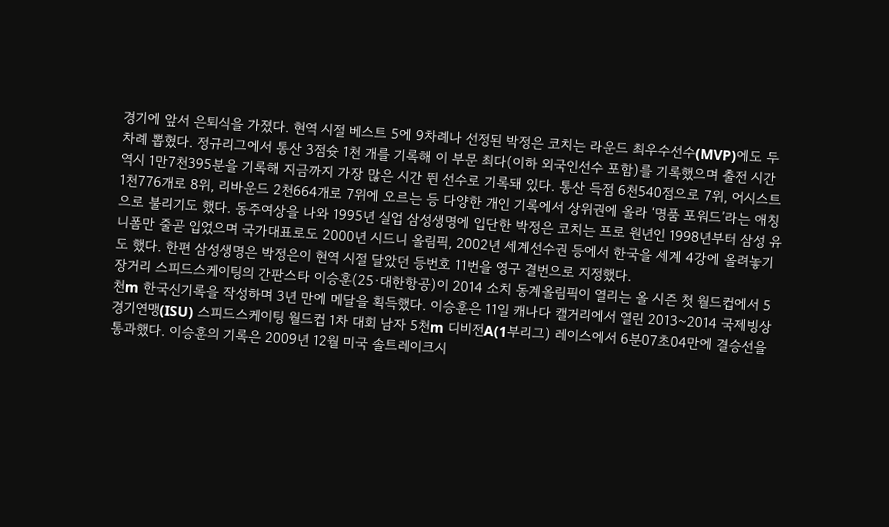경기에 앞서 은퇴식을 가졌다. 현역 시절 베스트 5에 9차례나 선정된 박정은 코치는 라운드 최우수선수(MVP)에도 두 차례 뽑혔다. 정규리그에서 통산 3점슛 1천 개를 기록해 이 부문 최다(이하 외국인선수 포함)를 기록했으며 출전 시간 역시 1만7천395분을 기록해 지금까지 가장 많은 시간 뛴 선수로 기록돼 있다. 통산 득점 6천540점으로 7위, 어시스트 1천776개로 8위, 리바운드 2천664개로 7위에 오르는 등 다양한 개인 기록에서 상위권에 올라 ‘명품 포워드’라는 애칭으로 불리기도 했다. 동주여상을 나와 1995년 실업 삼성생명에 입단한 박정은 코치는 프로 원년인 1998년부터 삼성 유니폼만 줄곧 입었으며 국가대표로도 2000년 시드니 올림픽, 2002년 세계선수권 등에서 한국을 세계 4강에 올려놓기도 했다. 한편 삼성생명은 박정은이 현역 시절 달았던 등번호 11번을 영구 결번으로 지정했다.
장거리 스피드스케이팅의 간판스타 이승훈(25·대한항공)이 2014 소치 동계올림픽이 열리는 올 시즌 첫 월드컵에서 5천m 한국신기록을 작성하며 3년 만에 메달을 획득했다. 이승훈은 11일 캐나다 캘거리에서 열린 2013~2014 국제빙상경기연맹(ISU) 스피드스케이팅 월드컵 1차 대회 남자 5천m 디비전A(1부리그) 레이스에서 6분07초04만에 결승선을 통과했다. 이승훈의 기록은 2009년 12월 미국 솔트레이크시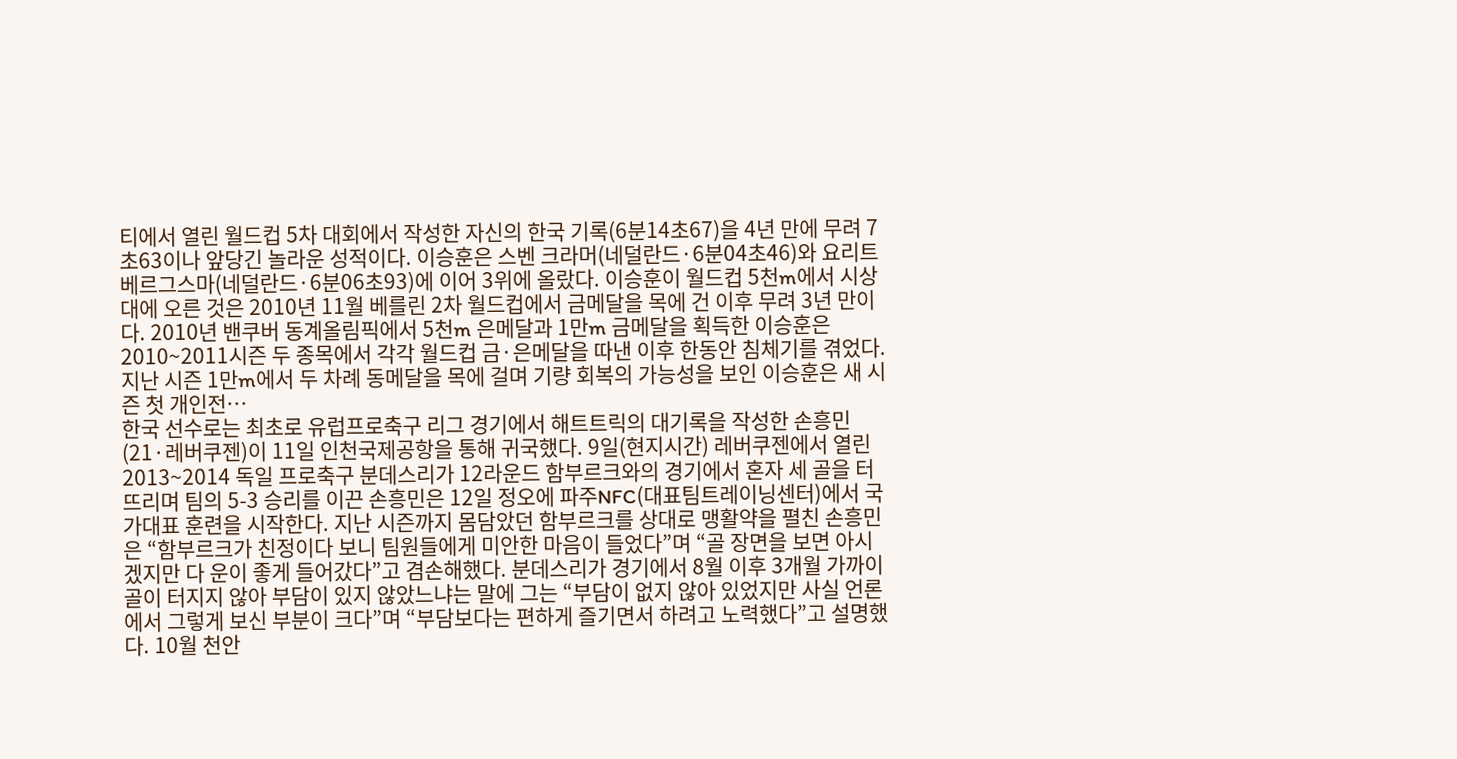티에서 열린 월드컵 5차 대회에서 작성한 자신의 한국 기록(6분14초67)을 4년 만에 무려 7초63이나 앞당긴 놀라운 성적이다. 이승훈은 스벤 크라머(네덜란드·6분04초46)와 요리트 베르그스마(네덜란드·6분06초93)에 이어 3위에 올랐다. 이승훈이 월드컵 5천m에서 시상대에 오른 것은 2010년 11월 베를린 2차 월드컵에서 금메달을 목에 건 이후 무려 3년 만이다. 2010년 밴쿠버 동계올림픽에서 5천m 은메달과 1만m 금메달을 획득한 이승훈은 2010~2011시즌 두 종목에서 각각 월드컵 금·은메달을 따낸 이후 한동안 침체기를 겪었다. 지난 시즌 1만m에서 두 차례 동메달을 목에 걸며 기량 회복의 가능성을 보인 이승훈은 새 시즌 첫 개인전…
한국 선수로는 최초로 유럽프로축구 리그 경기에서 해트트릭의 대기록을 작성한 손흥민(21·레버쿠젠)이 11일 인천국제공항을 통해 귀국했다. 9일(현지시간) 레버쿠젠에서 열린 2013~2014 독일 프로축구 분데스리가 12라운드 함부르크와의 경기에서 혼자 세 골을 터뜨리며 팀의 5-3 승리를 이끈 손흥민은 12일 정오에 파주NFC(대표팀트레이닝센터)에서 국가대표 훈련을 시작한다. 지난 시즌까지 몸담았던 함부르크를 상대로 맹활약을 펼친 손흥민은 “함부르크가 친정이다 보니 팀원들에게 미안한 마음이 들었다”며 “골 장면을 보면 아시겠지만 다 운이 좋게 들어갔다”고 겸손해했다. 분데스리가 경기에서 8월 이후 3개월 가까이 골이 터지지 않아 부담이 있지 않았느냐는 말에 그는 “부담이 없지 않아 있었지만 사실 언론에서 그렇게 보신 부분이 크다”며 “부담보다는 편하게 즐기면서 하려고 노력했다”고 설명했다. 10월 천안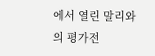에서 열린 말리와의 평가전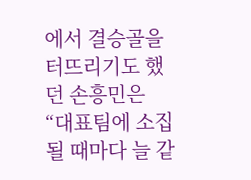에서 결승골을 터뜨리기도 했던 손흥민은 “대표팀에 소집될 때마다 늘 같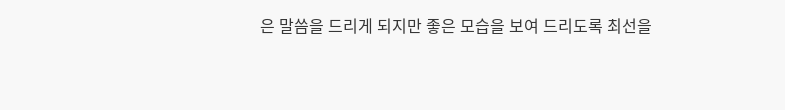은 말씀을 드리게 되지만 좋은 모습을 보여 드리도록 최선을